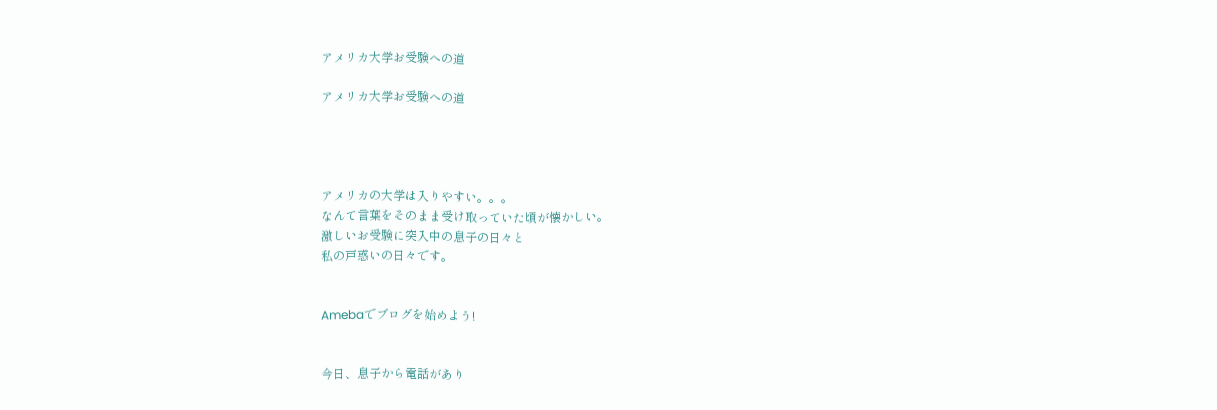アメリカ大学お受験への道

アメリカ大学お受験への道




アメリカの大学は入りやすい。。。
なんて言葉をそのまま受け取っていた頃が懐かしい。
激しいお受験に突入中の息子の日々と
私の戸惑いの日々です。


Amebaでブログを始めよう!


今日、息子から電話があり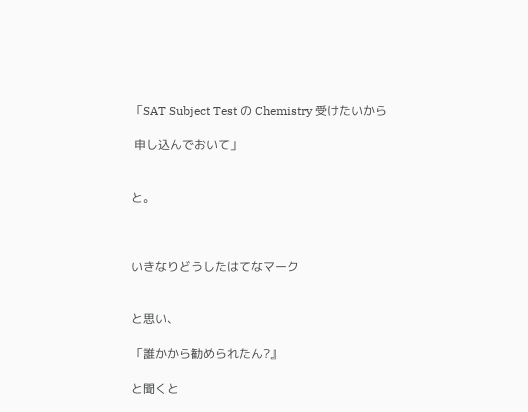「SAT Subject Test の Chemistry 受けたいから

 申し込んでおいて」


と。



いきなりどうしたはてなマーク


と思い、

「誰かから勧められたん?』

と聞くと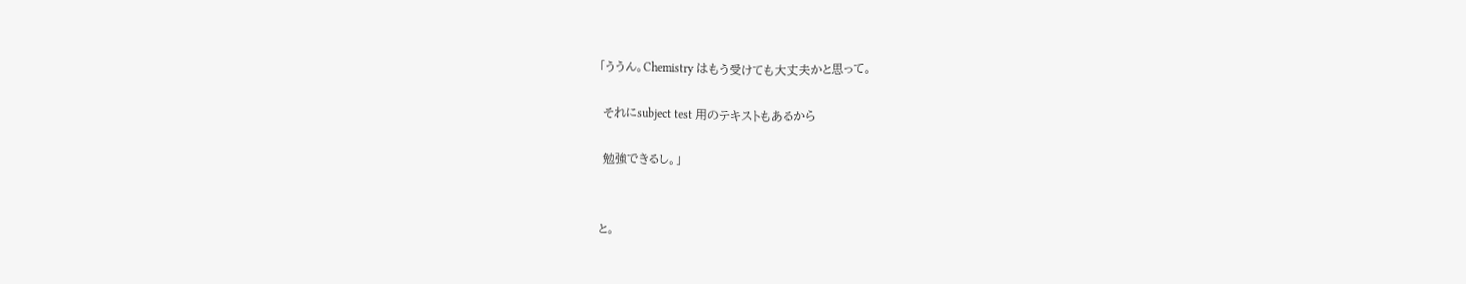「ううん。Chemistry はもう受けても大丈夫かと思って。

 それにsubject test 用のテキストもあるから

 勉強できるし。」


と。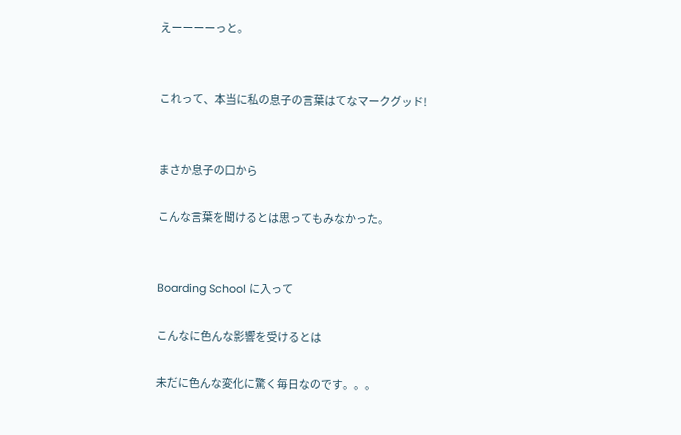えーーーーっと。


これって、本当に私の息子の言葉はてなマークグッド!


まさか息子の口から

こんな言葉を聞けるとは思ってもみなかった。


Boarding School に入って

こんなに色んな影響を受けるとは

未だに色んな変化に驚く毎日なのです。。。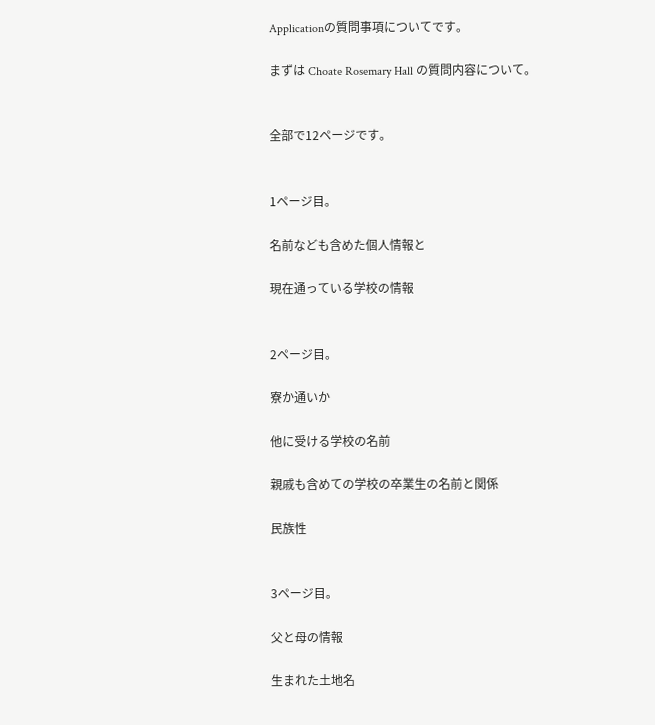Applicationの質問事項についてです。

まずは Choate Rosemary Hall の質問内容について。


全部で12ページです。


1ページ目。

名前なども含めた個人情報と

現在通っている学校の情報


2ページ目。

寮か通いか

他に受ける学校の名前

親戚も含めての学校の卒業生の名前と関係

民族性


3ページ目。

父と母の情報

生まれた土地名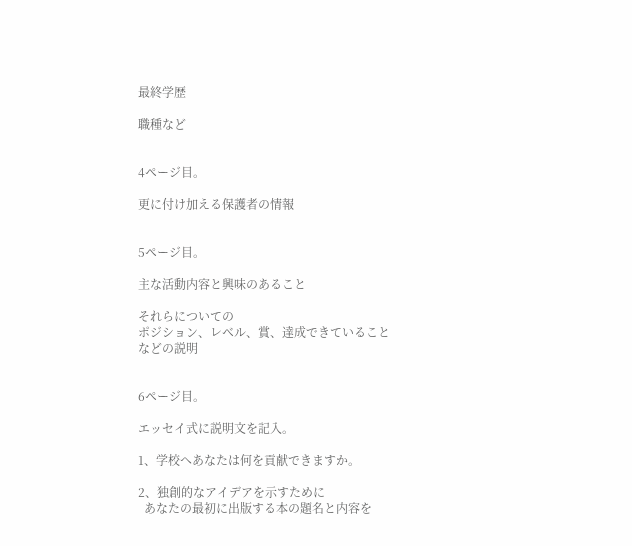最終学歴

職種など


4ページ目。

更に付け加える保護者の情報


5ページ目。

主な活動内容と興味のあること

それらについての
ポジション、レベル、賞、達成できていること
などの説明


6ページ目。

エッセイ式に説明文を記入。

1、学校へあなたは何を貢献できますか。

2、独創的なアイデアを示すために
  あなたの最初に出版する本の題名と内容を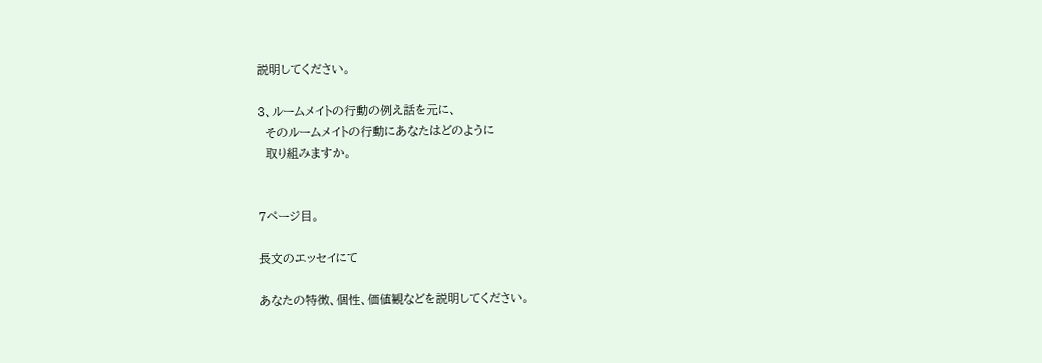説明してください。

3、ルームメイトの行動の例え話を元に、
  そのルームメイトの行動にあなたはどのように
  取り組みますか。


7ページ目。

長文のエッセイにて

あなたの特徴、個性、価値観などを説明してください。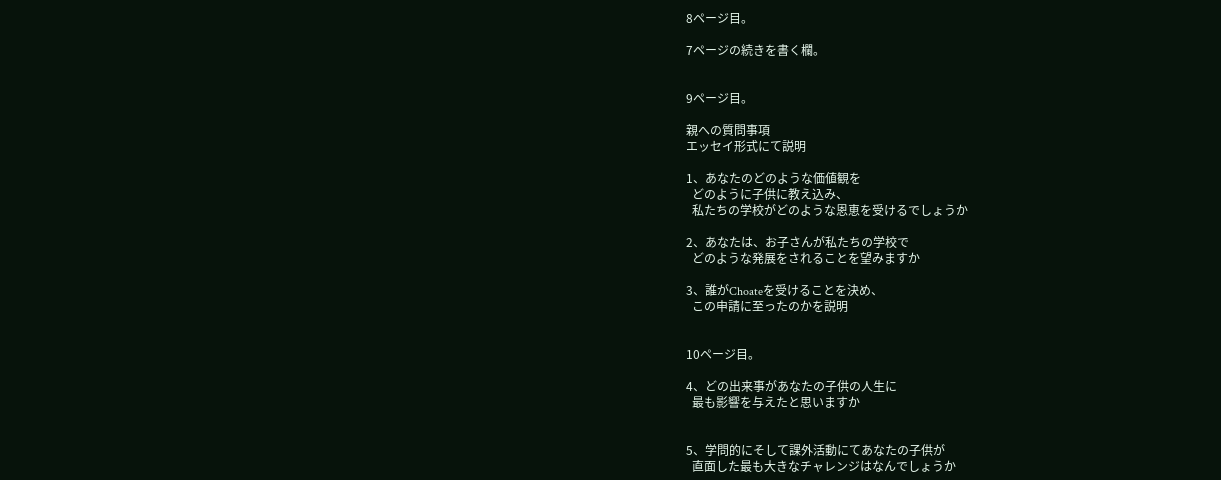8ページ目。

7ページの続きを書く欄。


9ページ目。

親への質問事項
エッセイ形式にて説明

1、あなたのどのような価値観を
  どのように子供に教え込み、
  私たちの学校がどのような恩恵を受けるでしょうか

2、あなたは、お子さんが私たちの学校で
  どのような発展をされることを望みますか

3、誰がChoateを受けることを決め、
  この申請に至ったのかを説明


10ページ目。

4、どの出来事があなたの子供の人生に
  最も影響を与えたと思いますか


5、学問的にそして課外活動にてあなたの子供が
  直面した最も大きなチャレンジはなんでしょうか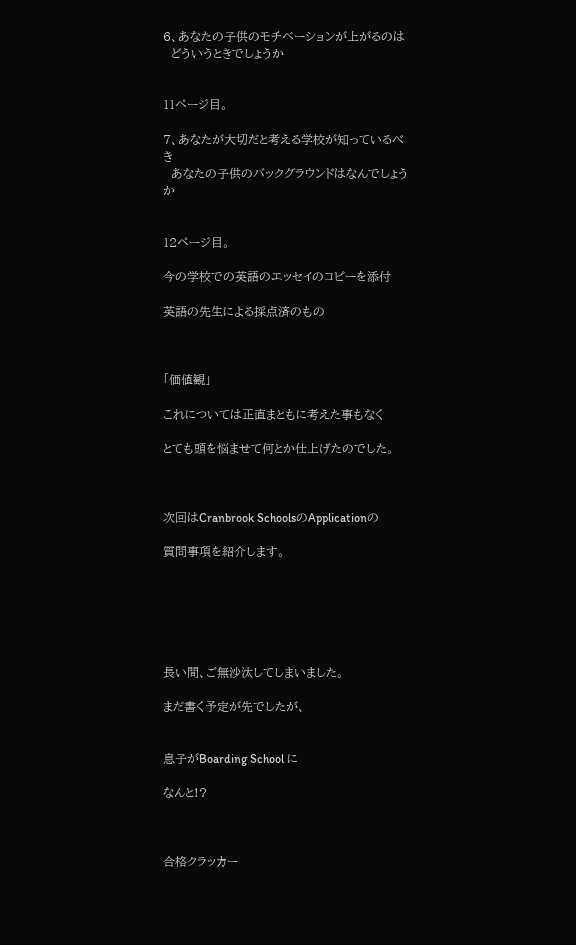6、あなたの子供のモチベーションが上がるのは
  どういうときでしょうか


11ページ目。

7、あなたが大切だと考える学校が知っているべき
  あなたの子供のバックグラウンドはなんでしょうか


12ページ目。

今の学校での英語のエッセイのコピーを添付

英語の先生による採点済のもの



「価値観」

これについては正直まともに考えた事もなく

とても頭を悩ませて何とか仕上げたのでした。



次回はCranbrook SchoolsのApplicationの

質問事項を紹介します。






長い間、ご無沙汰してしまいました。

まだ書く予定が先でしたが、


息子がBoarding School に

なんと!?



合格クラッカー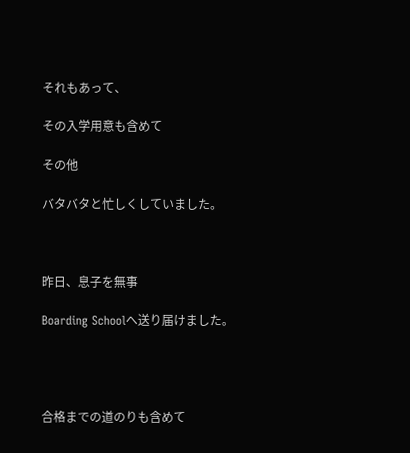それもあって、

その入学用意も含めて

その他

バタバタと忙しくしていました。



昨日、息子を無事

Boarding Schoolへ送り届けました。




合格までの道のりも含めて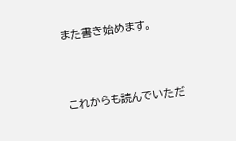また書き始めます。



これからも読んでいただ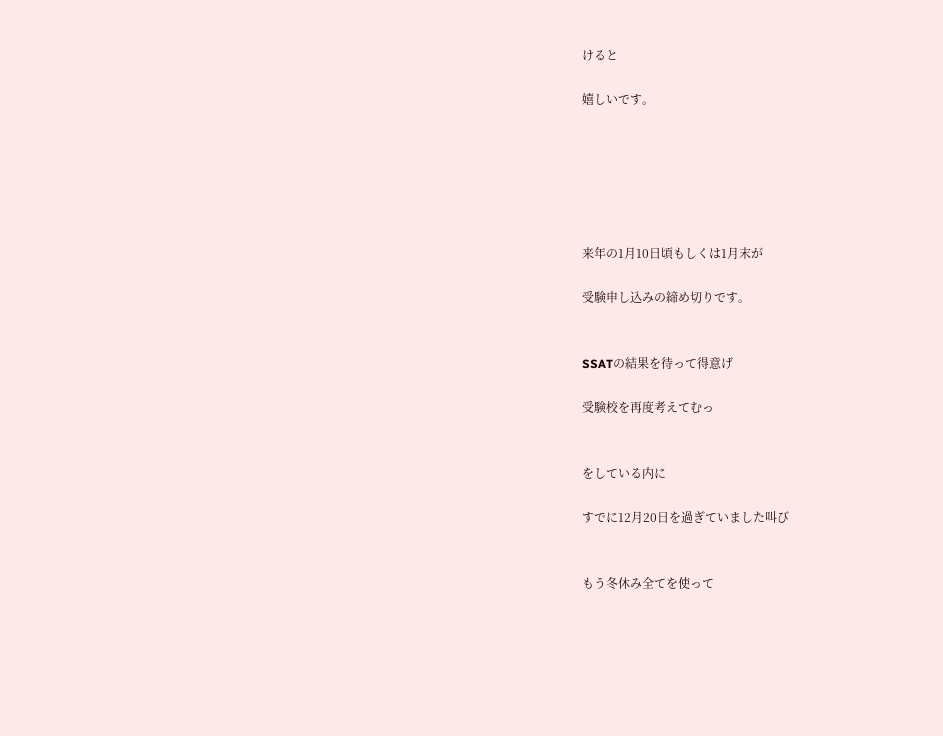けると

嬉しいです。






来年の1月10日頃もしくは1月末が

受験申し込みの締め切りです。


SSATの結果を待って得意げ

受験校を再度考えてむっ


をしている内に

すでに12月20日を過ぎていました叫び


もう冬休み全てを使って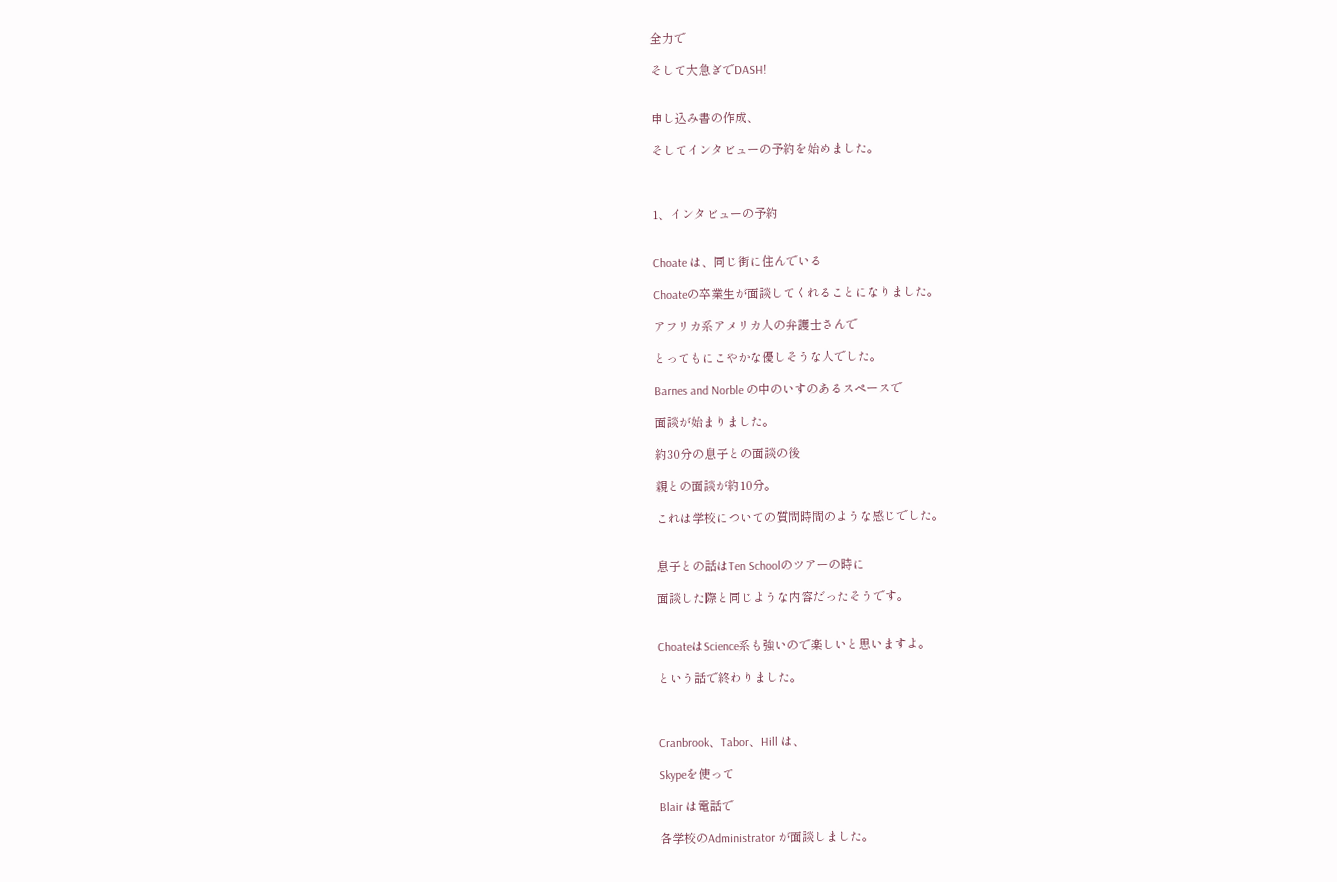全力で

そして大急ぎでDASH!


申し込み書の作成、

そしてインタビューの予約を始めました。



1、インタビューの予約


Choate は、同じ街に住んでいる

Choateの卒業生が面談してくれることになりました。

アフリカ系アメリカ人の弁護士さんで

とってもにこやかな優しそうな人でした。

Barnes and Norble の中のいすのあるスペースで

面談が始まりました。

約30分の息子との面談の後

親との面談が約10分。

これは学校についての質問時間のような感じでした。


息子との話はTen Schoolのツアーの時に

面談した際と同じような内容だったそうです。


ChoateはScience系も強いので楽しいと思いますよ。

という話で終わりました。



Cranbrook、Tabor、Hill は、

Skypeを使って

Blair は電話で

各学校のAdministrator が面談しました。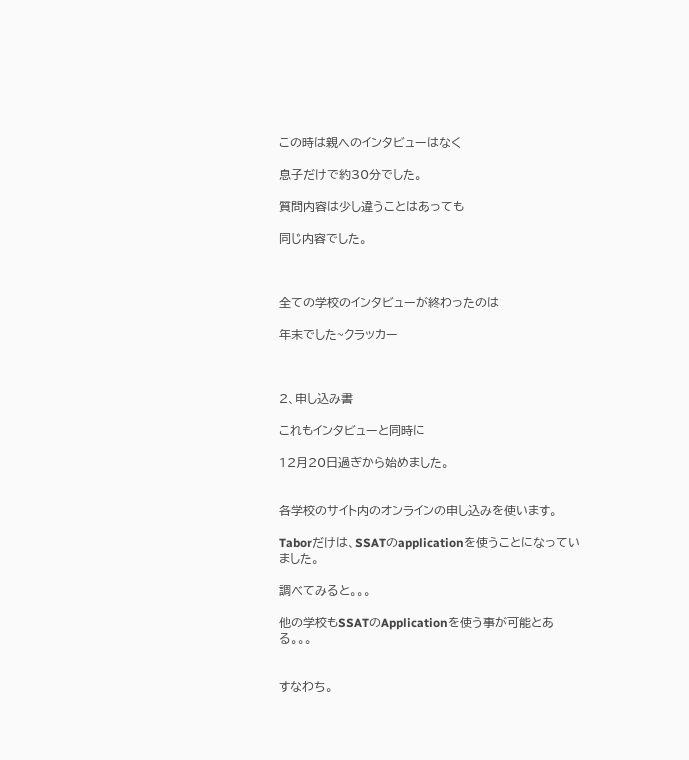この時は親へのインタビューはなく

息子だけで約30分でした。

質問内容は少し違うことはあっても

同じ内容でした。



全ての学校のインタビューが終わったのは

年末でした~クラッカー



2、申し込み書

これもインタビューと同時に

12月20日過ぎから始めました。


各学校のサイト内のオンラインの申し込みを使います。

Taborだけは、SSATのapplicationを使うことになっていました。

調べてみると。。。

他の学校もSSATのApplicationを使う事が可能とある。。。


すなわち。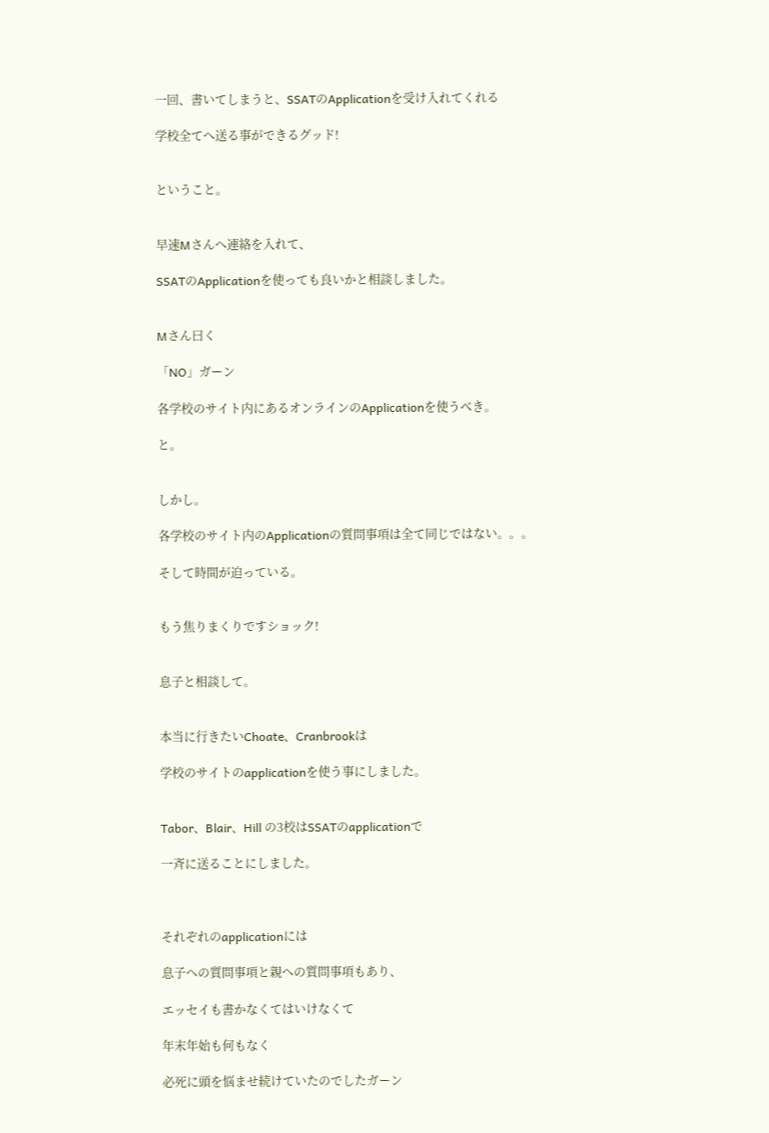一回、書いてしまうと、SSATのApplicationを受け入れてくれる

学校全てへ送る事ができるグッド!


ということ。


早速Mさんへ連絡を入れて、

SSATのApplicationを使っても良いかと相談しました。


Mさん曰く

「NO」ガーン

各学校のサイト内にあるオンラインのApplicationを使うべき。

と。


しかし。

各学校のサイト内のApplicationの質問事項は全て同じではない。。。

そして時間が迫っている。


もう焦りまくりですショック!


息子と相談して。


本当に行きたいChoate、Cranbrookは

学校のサイトのapplicationを使う事にしました。


Tabor、Blair、Hill の3校はSSATのapplicationで

一斉に送ることにしました。



それぞれのapplicationには

息子への質問事項と親への質問事項もあり、

エッセイも書かなくてはいけなくて

年末年始も何もなく

必死に頭を悩ませ続けていたのでしたガーン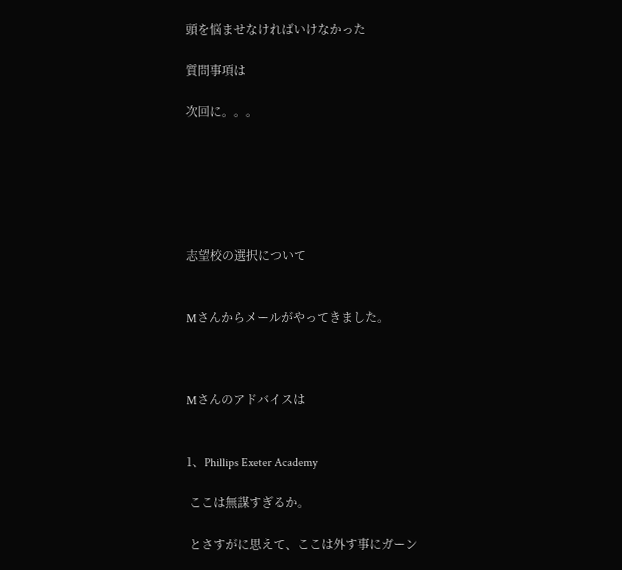頭を悩ませなければいけなかった

質問事項は

次回に。。。






志望校の選択について


Mさんからメールがやってきました。



Mさんのアドバイスは


1、Phillips Exeter Academy

 ここは無謀すぎるか。

 とさすがに思えて、ここは外す事にガーン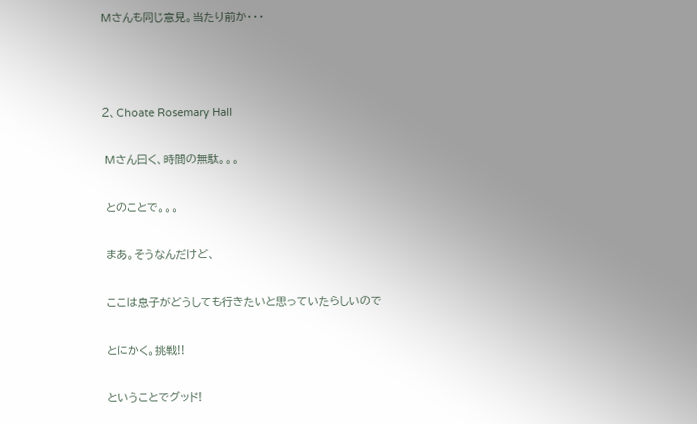Mさんも同じ意見。当たり前か・・・



2、Choate Rosemary Hall

 Mさん曰く、時間の無駄。。。

 とのことで。。。

 まあ。そうなんだけど、

 ここは息子がどうしても行きたいと思っていたらしいので

 とにかく。挑戦!!

 ということでグッド!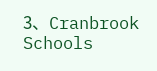3、Cranbrook Schools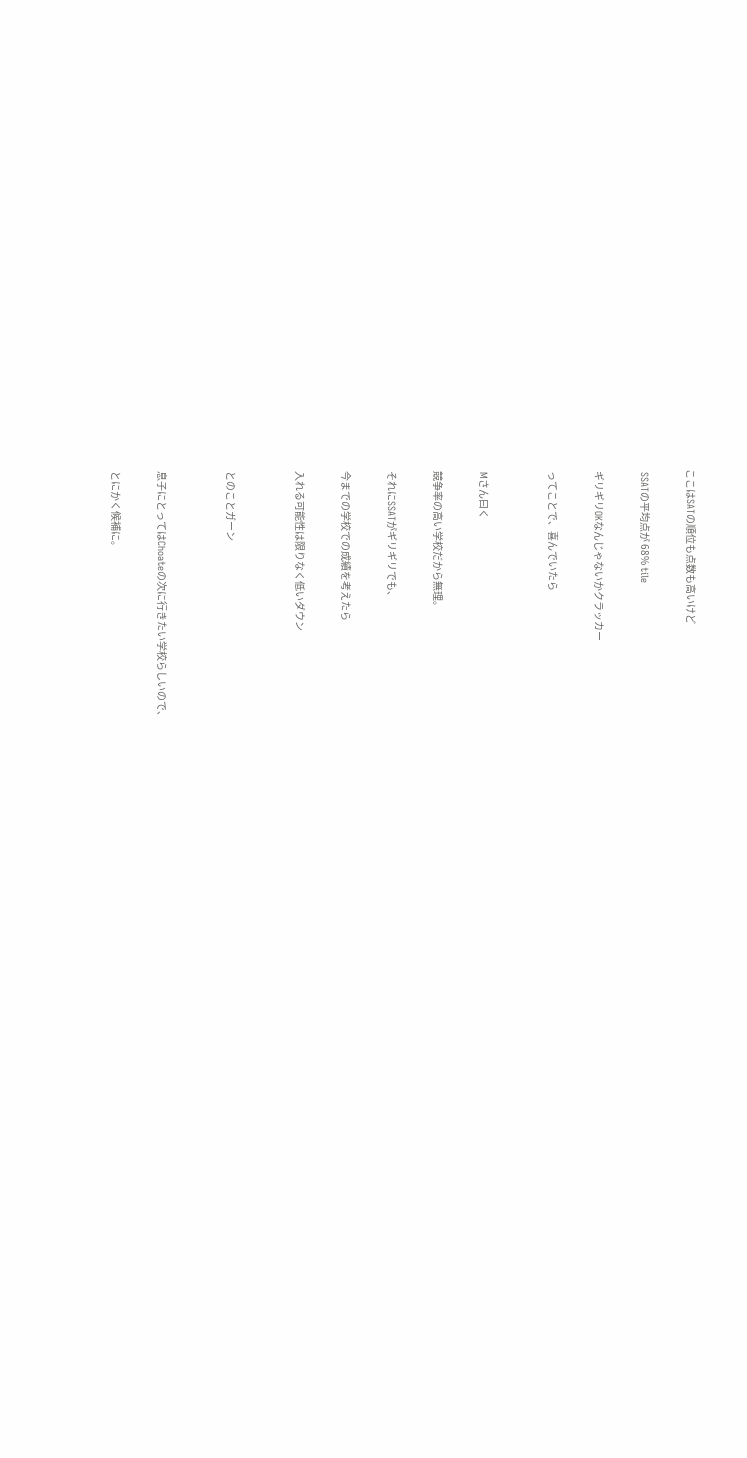ここはSATの順位も点数も高いけど

 SSATの平均点が 68% tile

 ギリギリOKなんじゃないかクラッカー

 ってことで、喜んでいたら


 Mさん曰く

 競争率の高い学校だから無理。

 それにSSATがギリギリでも、

 今までの学校での成績を考えたら

 入れる可能性は限りなく低いダウン


 とのことガーン


 息子にとってはChoateの次に行きたい学校らしいので、

 とにかく候補に。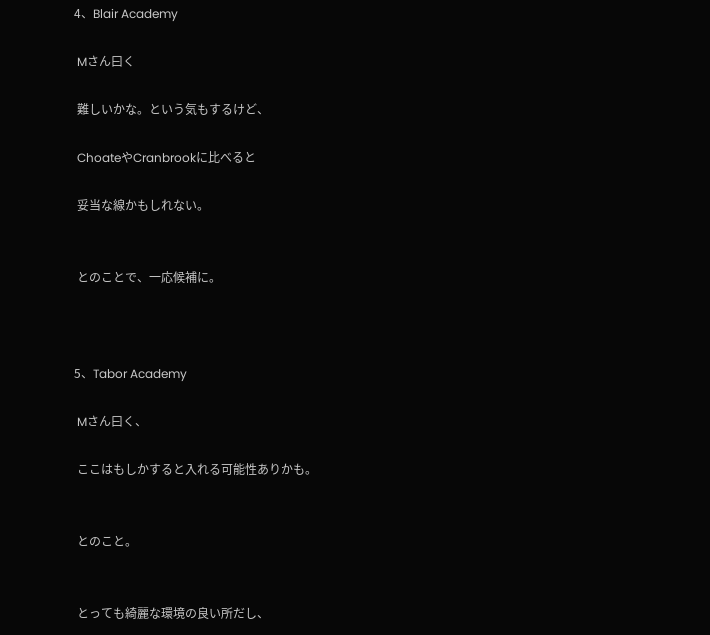4、Blair Academy

 Mさん曰く

 難しいかな。という気もするけど、

 ChoateやCranbrookに比べると

 妥当な線かもしれない。


 とのことで、一応候補に。



5、Tabor Academy

 Mさん曰く、

 ここはもしかすると入れる可能性ありかも。


 とのこと。


 とっても綺麗な環境の良い所だし、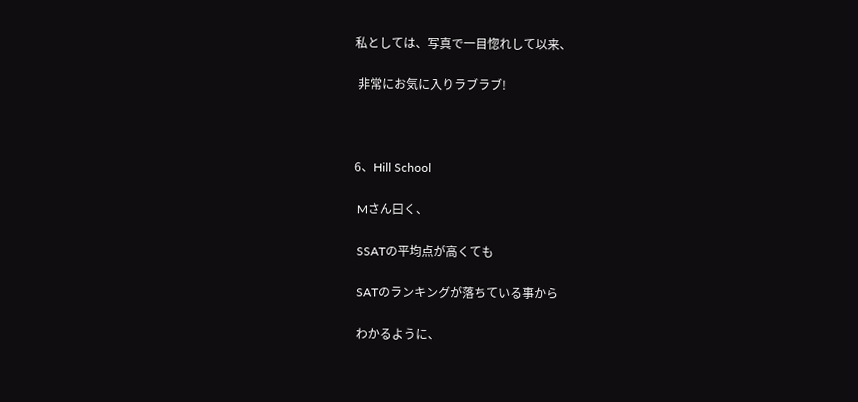私としては、写真で一目惚れして以来、

 非常にお気に入りラブラブ!



6、Hill School

 Mさん曰く、

 SSATの平均点が高くても

 SATのランキングが落ちている事から

 わかるように、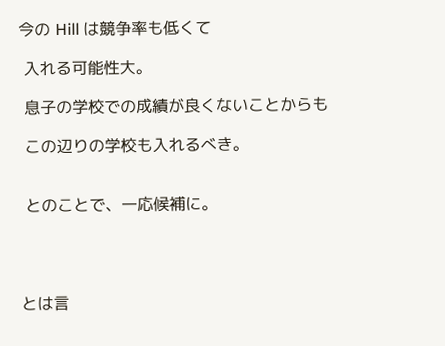今の Hill は競争率も低くて

 入れる可能性大。

 息子の学校での成績が良くないことからも

 この辺りの学校も入れるべき。


 とのことで、一応候補に。




とは言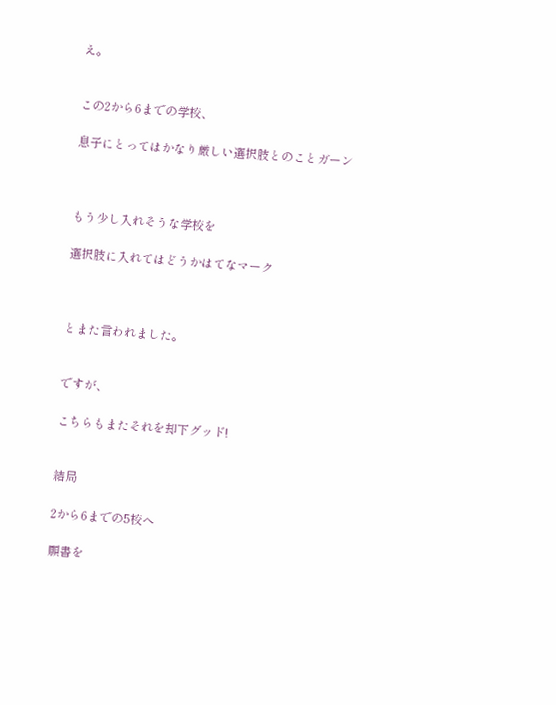え。


この2から6までの学校、

息子にとってはかなり厳しい選択肢とのことガーン



もう少し入れそうな学校を

選択肢に入れてはどうかはてなマーク



とまた言われました。


ですが、

こちらもまたそれを却下グッド!


結局

2から6までの5校へ

願書を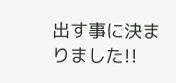出す事に決まりました!!